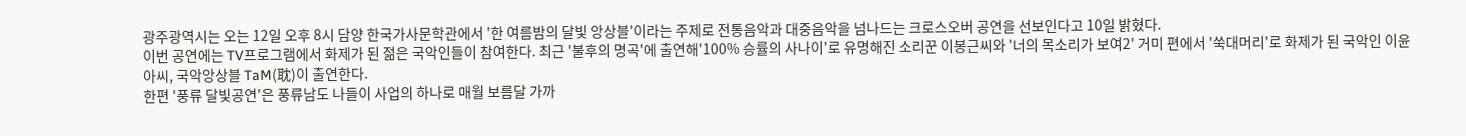광주광역시는 오는 12일 오후 8시 담양 한국가사문학관에서 '한 여름밤의 달빛 앙상블'이라는 주제로 전통음악과 대중음악을 넘나드는 크로스오버 공연을 선보인다고 10일 밝혔다.
이번 공연에는 TV프로그램에서 화제가 된 젊은 국악인들이 참여한다. 최근 '불후의 명곡'에 출연해'100% 승률의 사나이'로 유명해진 소리꾼 이봉근씨와 '너의 목소리가 보여2' 거미 편에서 '쑥대머리'로 화제가 된 국악인 이윤아씨, 국악앙상블 TaM(耽)이 출연한다.
한편 '풍류 달빛공연'은 풍류남도 나들이 사업의 하나로 매월 보름달 가까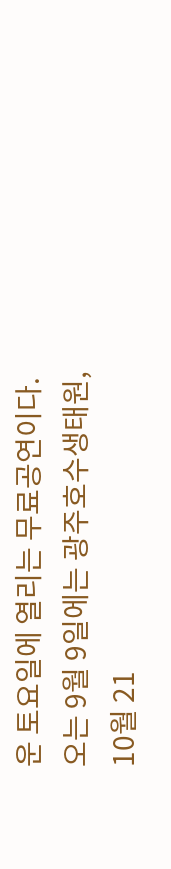운 토요일에 열리는 무료공연이다. 오는 9월 9일에는 광주호수생태원, 10월 21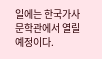일에는 한국가사문학관에서 열릴 예정이다.